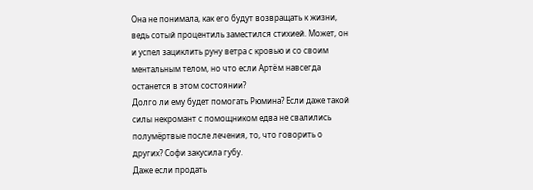Она не понимала, как его будут возвращать к жизни, ведь сотый процентиль заместился стихией. Может, он и успел зациклить руну ветра с кровью и со своим ментальным телом, но что если Артëм навсегда останется в этом состоянии?
Долго ли ему будет помогать Рюмина? Если даже такой силы некромант с помощником едва не свалились полумёртвые после лечения, то, что говорить о других? Софи закусила губу.
Даже если продать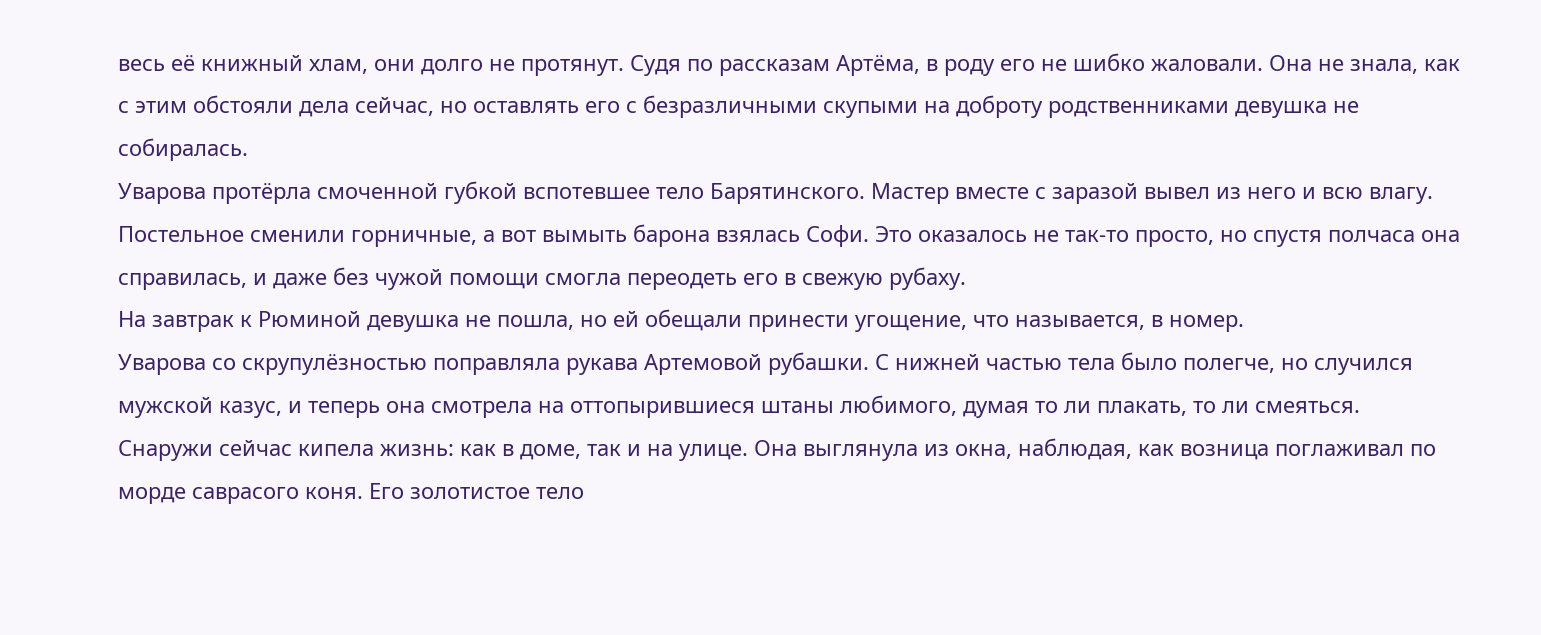весь её книжный хлам, они долго не протянут. Судя по рассказам Артёма, в роду его не шибко жаловали. Она не знала, как с этим обстояли дела сейчас, но оставлять его с безразличными скупыми на доброту родственниками девушка не собиралась.
Уварова протёрла смоченной губкой вспотевшее тело Барятинского. Мастер вместе с заразой вывел из него и всю влагу. Постельное сменили горничные, а вот вымыть барона взялась Софи. Это оказалось не так-то просто, но спустя полчаса она справилась, и даже без чужой помощи смогла переодеть его в свежую рубаху.
На завтрак к Рюминой девушка не пошла, но ей обещали принести угощение, что называется, в номер.
Уварова со скрупулёзностью поправляла рукава Артемовой рубашки. С нижней частью тела было полегче, но случился мужской казус, и теперь она смотрела на оттопырившиеся штаны любимого, думая то ли плакать, то ли смеяться.
Снаружи сейчас кипела жизнь: как в доме, так и на улице. Она выглянула из окна, наблюдая, как возница поглаживал по морде саврасого коня. Его золотистое тело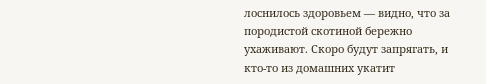лоснилось здоровьем — видно, что за породистой скотиной бережно ухаживают. Скоро будут запрягать, и кто-то из домашних укатит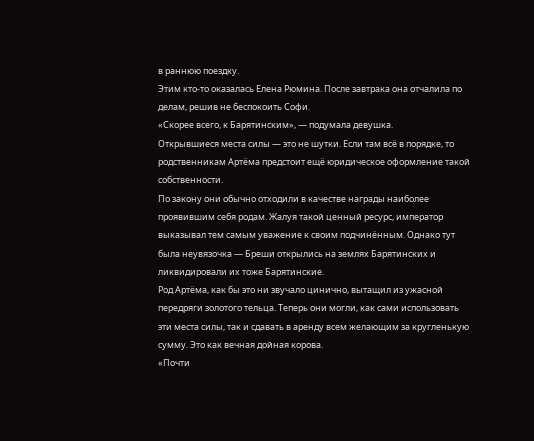в раннюю поездку.
Этим кто-то оказалась Елена Рюмина. После завтрака она отчалила по делам, решив не беспокоить Софи.
«Скорее всего, к Барятинским», — подумала девушка.
Открывшиеся места силы — это не шутки. Если там всё в порядке, то родственникам Артёма предстоит ещё юридическое оформление такой собственности.
По закону они обычно отходили в качестве награды наиболее проявившим себя родам. Жалуя такой ценный ресурс, император выказывал тем самым уважение к своим подчинённым. Однако тут была неувязочка — Бреши открылись на землях Барятинских и ликвидировали их тоже Барятинские.
Род Артёма, как бы это ни звучало цинично, вытащил из ужасной передряги золотого тельца. Теперь они могли, как сами использовать эти места силы, так и сдавать в аренду всем желающим за кругленькую сумму. Это как вечная дойная корова.
«Почти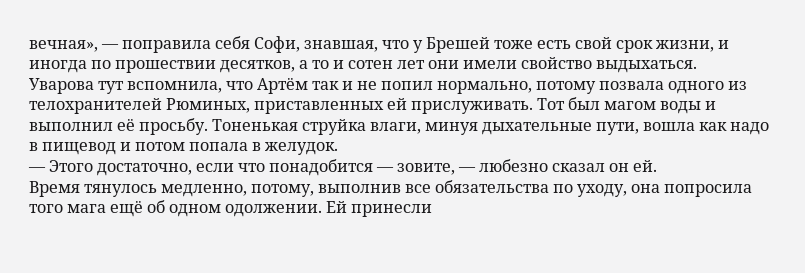вечная», — поправила себя Софи, знавшая, что у Брешей тоже есть свой срок жизни, и иногда по прошествии десятков, а то и сотен лет они имели свойство выдыхаться.
Уварова тут вспомнила, что Артём так и не попил нормально, потому позвала одного из телохранителей Рюминых, приставленных ей прислуживать. Тот был магом воды и выполнил её просьбу. Тоненькая струйка влаги, минуя дыхательные пути, вошла как надо в пищевод и потом попала в желудок.
— Этого достаточно, если что понадобится — зовите, — любезно сказал он ей.
Время тянулось медленно, потому, выполнив все обязательства по уходу, она попросила того мага ещё об одном одолжении. Ей принесли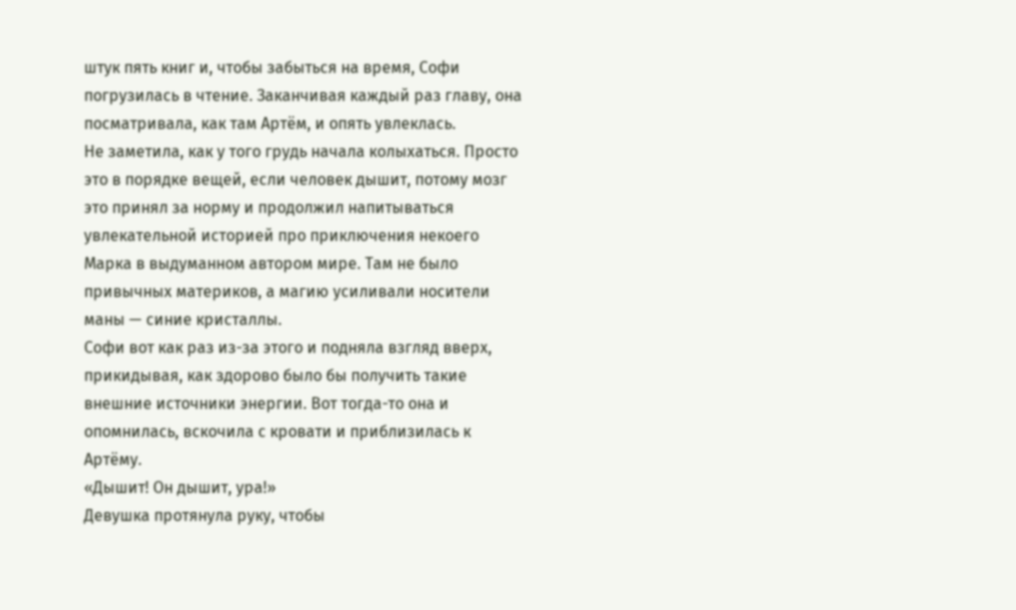штук пять книг и, чтобы забыться на время, Софи погрузилась в чтение. Заканчивая каждый раз главу, она посматривала, как там Артём, и опять увлеклась.
Не заметила, как у того грудь начала колыхаться. Просто это в порядке вещей, если человек дышит, потому мозг это принял за норму и продолжил напитываться увлекательной историей про приключения некоего Марка в выдуманном автором мире. Там не было привычных материков, а магию усиливали носители маны — синие кристаллы.
Софи вот как раз из-за этого и подняла взгляд вверх, прикидывая, как здорово было бы получить такие внешние источники энергии. Вот тогда-то она и опомнилась, вскочила с кровати и приблизилась к Артёму.
«Дышит! Он дышит, ура!»
Девушка протянула руку, чтобы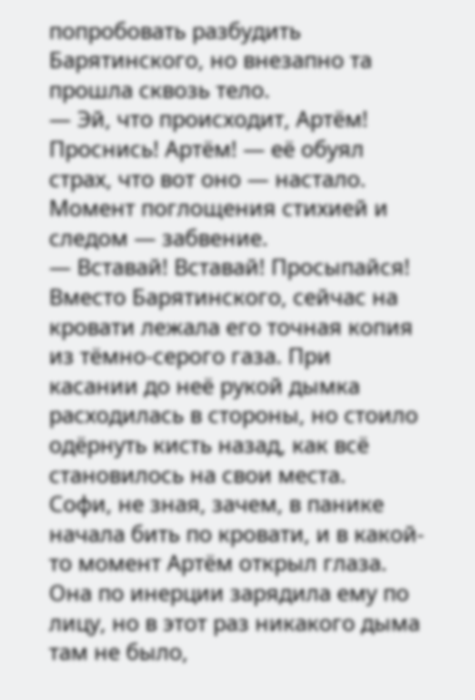попробовать разбудить Барятинского, но внезапно та прошла сквозь тело.
— Эй, что происходит, Артём! Проснись! Артём! — её обуял страх, что вот оно — настало.
Момент поглощения стихией и следом — забвение.
— Вставай! Вставай! Просыпайся!
Вместо Барятинского, сейчас на кровати лежала его точная копия из тёмно-серого газа. При касании до неё рукой дымка расходилась в стороны, но стоило одёрнуть кисть назад, как всё становилось на свои места.
Софи, не зная, зачем, в панике начала бить по кровати, и в какой-то момент Артём открыл глаза. Она по инерции зарядила ему по лицу, но в этот раз никакого дыма там не было,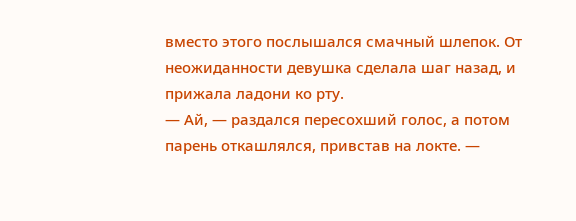вместо этого послышался смачный шлепок. От неожиданности девушка сделала шаг назад, и прижала ладони ко рту.
— Ай, — раздался пересохший голос, а потом парень откашлялся, привстав на локте. —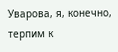Уварова, я, конечно, терпим к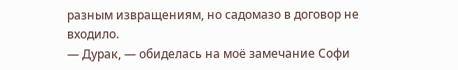разным извращениям, но садомазо в договор не входило.
— Дурак, — обиделась на моё замечание Софи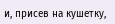и, присев на кушетку,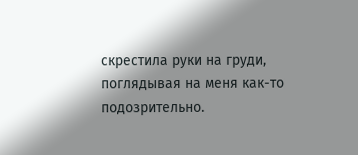скрестила руки на груди, поглядывая на меня как-то подозрительно.